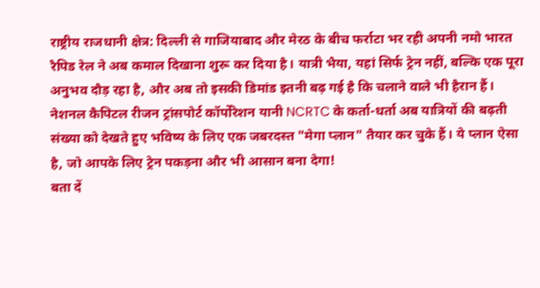राष्ट्रीय राजधानी क्षेत्र: दिल्ली से गाजियाबाद और मेरठ के बीच फर्राटा भर रही अपनी नमो भारत रैपिड रेल ने अब कमाल दिखाना शुरू कर दिया है। यात्री भैया, यहां सिर्फ ट्रेन नहीं, बल्कि एक पूरा अनुभव दौड़ रहा है, और अब तो इसकी डिमांड इतनी बढ़ गई है कि चलाने वाले भी हैरान हैं। नेशनल कैपिटल रीजन ट्रांसपोर्ट कॉर्पोरेशन यानी NCRTC के कर्ता-धर्ता अब यात्रियों की बढ़ती संख्या को देखते हुए भविष्य के लिए एक जबरदस्त "मेगा प्लान" तैयार कर चुके हैं। ये प्लान ऐसा है, जो आपके लिए ट्रेन पकड़ना और भी आसान बना देगा!
बता दें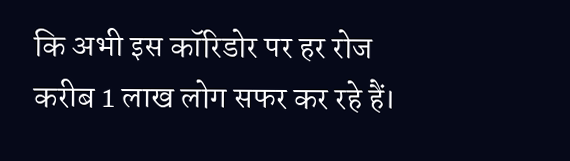कि अभी इस कॉरिडोर पर हर रोज करीब 1 लाख लोग सफर कर रहे हैं।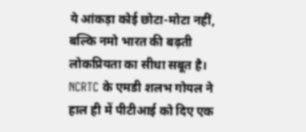ये आंकड़ा कोई छोटा-मोटा नहीं, बल्कि नमो भारत की बढ़ती लोकप्रियता का सीधा सबूत है।
NCRTC के एमडी शलभ गोयल ने हाल ही में पीटीआई को दिए एक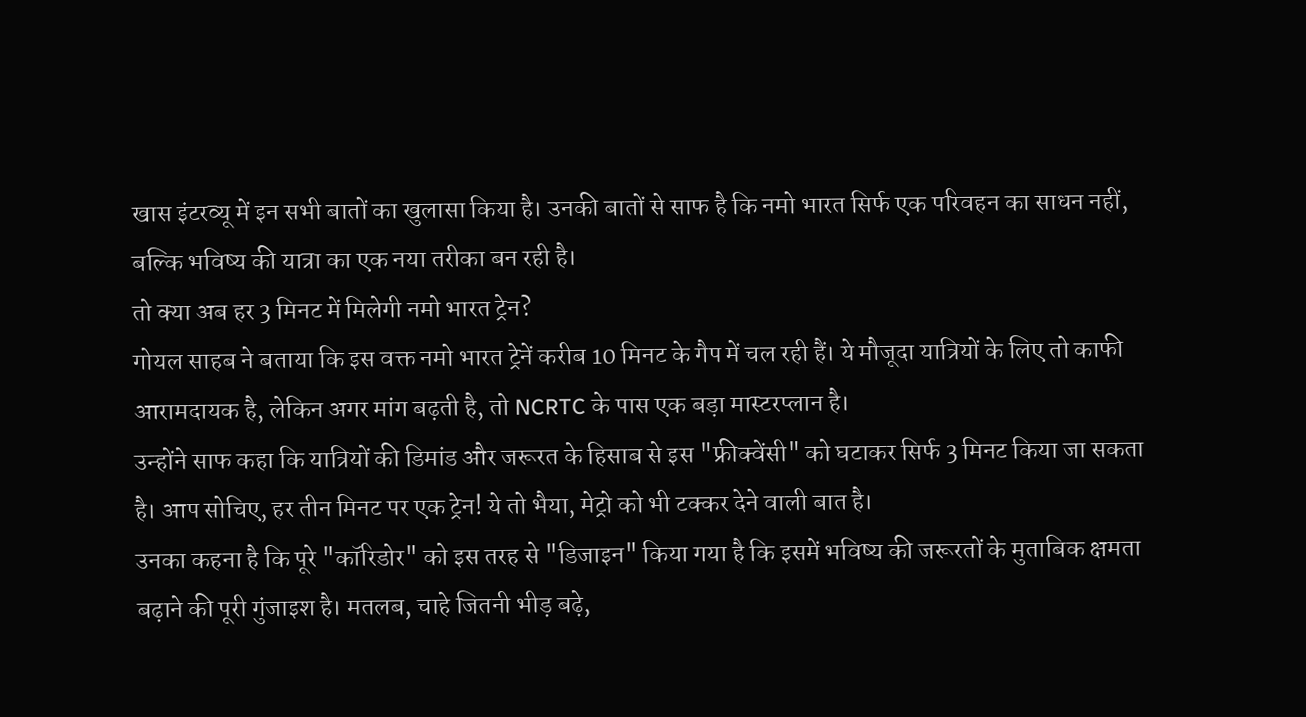खास इंटरव्यू में इन सभी बातों का खुलासा किया है। उनकी बातों से साफ है कि नमो भारत सिर्फ एक परिवहन का साधन नहीं, बल्कि भविष्य की यात्रा का एक नया तरीका बन रही है।
तो क्या अब हर 3 मिनट में मिलेगी नमो भारत ट्रेन?
गोयल साहब ने बताया कि इस वक्त नमो भारत ट्रेनें करीब 10 मिनट के गैप में चल रही हैं। ये मौजूदा यात्रियों के लिए तो काफी आरामदायक है, लेकिन अगर मांग बढ़ती है, तो NCRTC के पास एक बड़ा मास्टरप्लान है।
उन्होंने साफ कहा कि यात्रियों की डिमांड और जरूरत के हिसाब से इस "फ्रीक्वेंसी" को घटाकर सिर्फ 3 मिनट किया जा सकता है। आप सोचिए, हर तीन मिनट पर एक ट्रेन! ये तो भैया, मेट्रो को भी टक्कर देने वाली बात है।
उनका कहना है कि पूरे "कॉरिडोर" को इस तरह से "डिजाइन" किया गया है कि इसमें भविष्य की जरूरतों के मुताबिक क्षमता बढ़ाने की पूरी गुंजाइश है। मतलब, चाहे जितनी भीड़ बढ़े,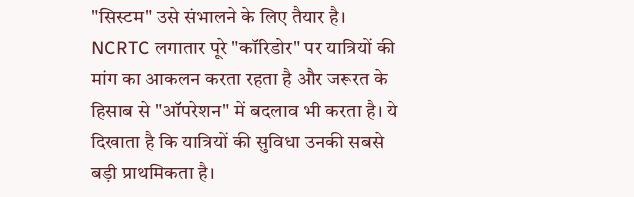"सिस्टम" उसे संभालने के लिए तैयार है।
NCRTC लगातार पूरे "कॉरिडोर" पर यात्रियों की मांग का आकलन करता रहता है और जरूरत के हिसाब से "ऑपरेशन" में बदलाव भी करता है। ये दिखाता है कि यात्रियों की सुविधा उनकी सबसे बड़ी प्राथमिकता है।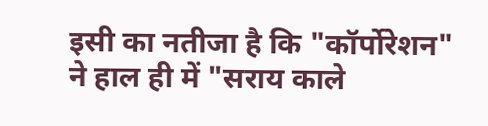इसी का नतीजा है कि "कॉर्पोरेशन" ने हाल ही में "सराय काले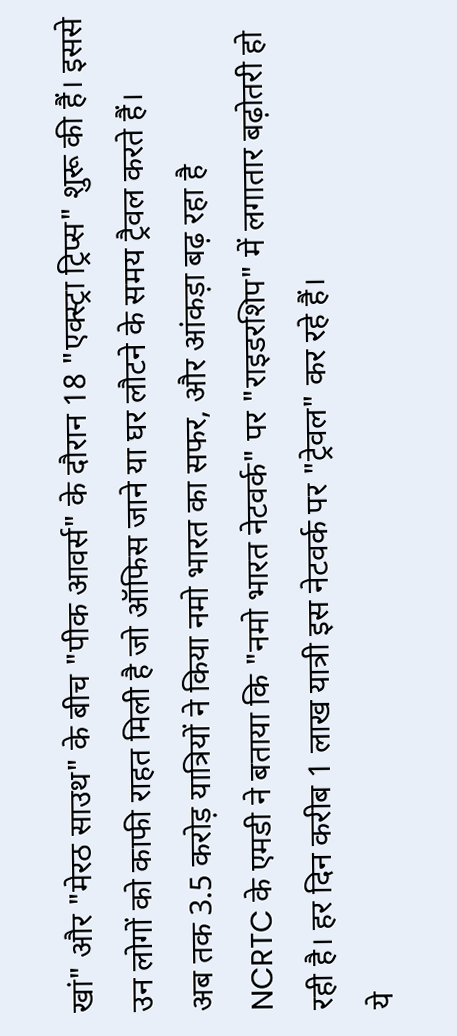खां" और "मेरठ साउथ" के बीच "पीक आवर्स" के दौरान 18 "एक्स्ट्रा ट्रिप्स" शुरू की हैं। इससे उन लोगों को काफी राहत मिली है जो ऑफिस जाने या घर लौटने के समय ट्रैवल करते हैं।
अब तक 3.5 करोड़ यात्रियों ने किया नमो भारत का सफर, और आंकड़ा बढ़ रहा है
NCRTC के एमडी ने बताया कि "नमो भारत नेटवर्क" पर "राइडरशिप" में लगातार बढ़ोतरी हो रही है। हर दिन करीब 1 लाख यात्री इस नेटवर्क पर "ट्रेवल" कर रहे हैं।
ये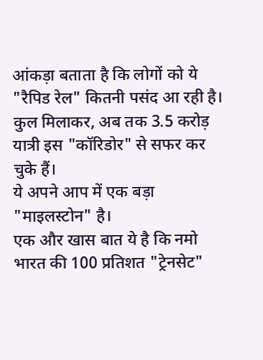आंकड़ा बताता है कि लोगों को ये "रैपिड रेल" कितनी पसंद आ रही है। कुल मिलाकर, अब तक 3.5 करोड़ यात्री इस "कॉरिडोर" से सफर कर चुके हैं।
ये अपने आप में एक बड़ा "माइलस्टोन" है।
एक और खास बात ये है कि नमो भारत की 100 प्रतिशत "ट्रेनसेट"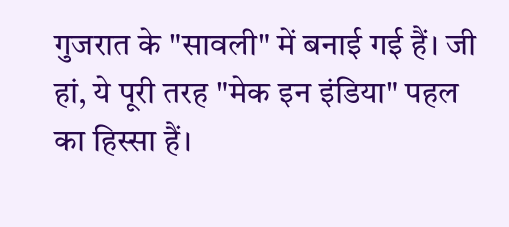गुजरात के "सावली" में बनाई गई हैं। जी हां, ये पूरी तरह "मेक इन इंडिया" पहल का हिस्सा हैं।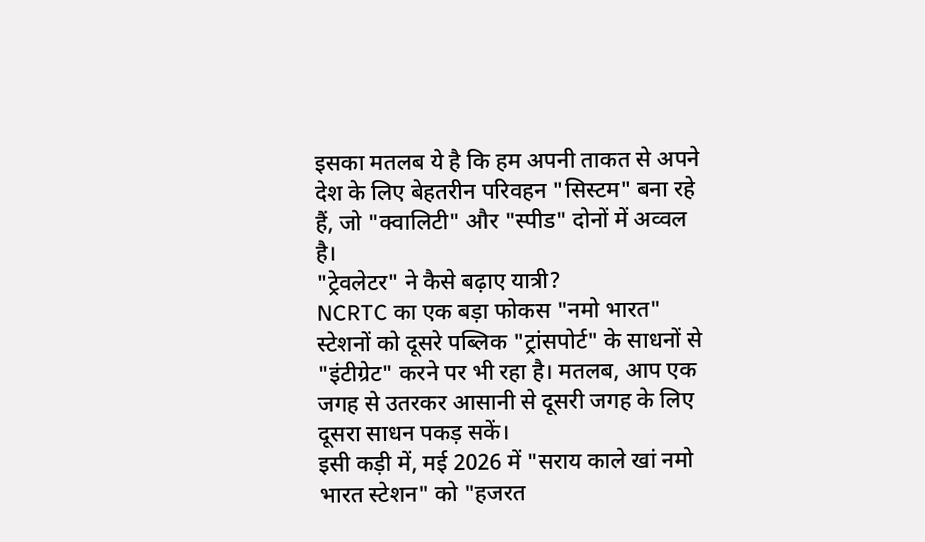इसका मतलब ये है कि हम अपनी ताकत से अपने देश के लिए बेहतरीन परिवहन "सिस्टम" बना रहे हैं, जो "क्वालिटी" और "स्पीड" दोनों में अव्वल है।
"ट्रेवलेटर" ने कैसे बढ़ाए यात्री?
NCRTC का एक बड़ा फोकस "नमो भारत" स्टेशनों को दूसरे पब्लिक "ट्रांसपोर्ट" के साधनों से "इंटीग्रेट" करने पर भी रहा है। मतलब, आप एक जगह से उतरकर आसानी से दूसरी जगह के लिए दूसरा साधन पकड़ सकें।
इसी कड़ी में, मई 2026 में "सराय काले खां नमो भारत स्टेशन" को "हजरत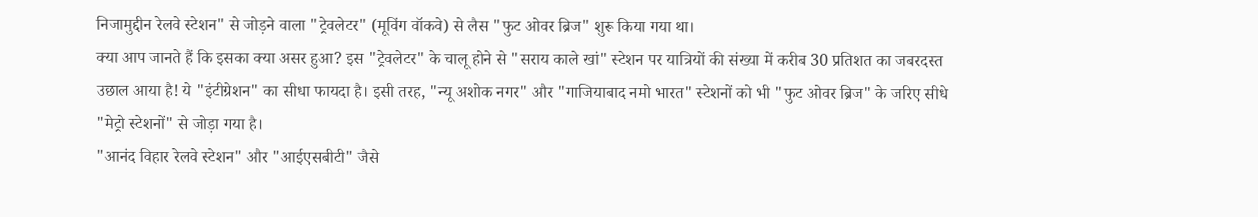निजामुद्दीन रेलवे स्टेशन" से जोड़ने वाला "ट्रेवलेटर" (मूविंग वॉकवे) से लैस "फुट ओवर ब्रिज" शुरू किया गया था।
क्या आप जानते हैं कि इसका क्या असर हुआ? इस "ट्रेवलेटर" के चालू होने से "सराय काले खां" स्टेशन पर यात्रियों की संख्या में करीब 30 प्रतिशत का जबरदस्त उछाल आया है! ये "इंटीग्रेशन" का सीधा फायदा है। इसी तरह, "न्यू अशोक नगर" और "गाजियाबाद नमो भारत" स्टेशनों को भी "फुट ओवर ब्रिज" के जरिए सीधे "मेट्रो स्टेशनों" से जोड़ा गया है।
"आनंद विहार रेलवे स्टेशन" और "आईएसबीटी" जैसे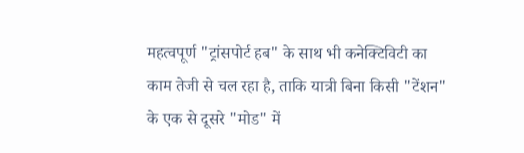महत्वपूर्ण "ट्रांसपोर्ट हब" के साथ भी कनेक्टिविटी का काम तेजी से चल रहा है, ताकि यात्री बिना किसी "टेंशन" के एक से दूसरे "मोड" में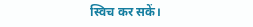स्विच कर सकें।